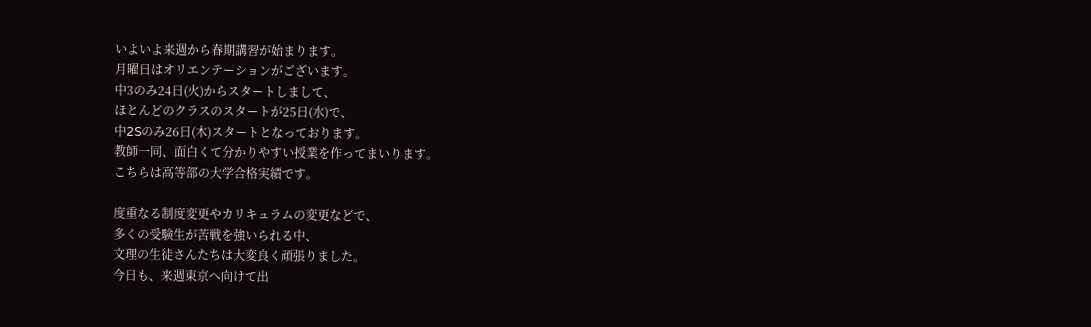いよいよ来週から春期講習が始まります。
月曜日はオリエンテーションがございます。
中3のみ24日(火)からスタートしまして、
ほとんどのクラスのスタートが25日(水)で、
中2Sのみ26日(木)スタートとなっております。
教師一同、面白くて分かりやすい授業を作ってまいります。
こちらは高等部の大学合格実績です。

度重なる制度変更やカリキュラムの変更などで、
多くの受験生が苦戦を強いられる中、
文理の生徒さんたちは大変良く頑張りました。
今日も、来週東京へ向けて出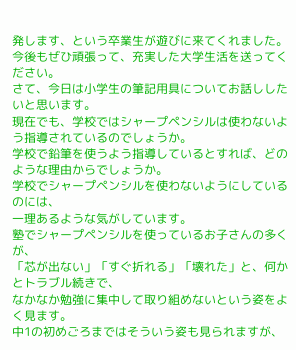発します、という卒業生が遊びに来てくれました。
今後もぜひ頑張って、充実した大学生活を送ってください。
さて、今日は小学生の筆記用具についてお話ししたいと思います。
現在でも、学校ではシャープペンシルは使わないよう指導されているのでしょうか。
学校で鉛筆を使うよう指導しているとすれば、どのような理由からでしょうか。
学校でシャープペンシルを使わないようにしているのには、
一理あるような気がしています。
塾でシャープペンシルを使っているお子さんの多くが、
「芯が出ない」「すぐ折れる」「壊れた」と、何かとトラブル続きで、
なかなか勉強に集中して取り組めないという姿をよく見ます。
中1の初めごろまではそういう姿も見られますが、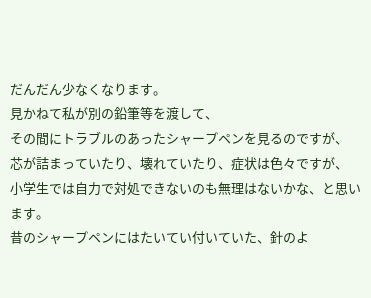だんだん少なくなります。
見かねて私が別の鉛筆等を渡して、
その間にトラブルのあったシャープペンを見るのですが、
芯が詰まっていたり、壊れていたり、症状は色々ですが、
小学生では自力で対処できないのも無理はないかな、と思います。
昔のシャープペンにはたいてい付いていた、針のよ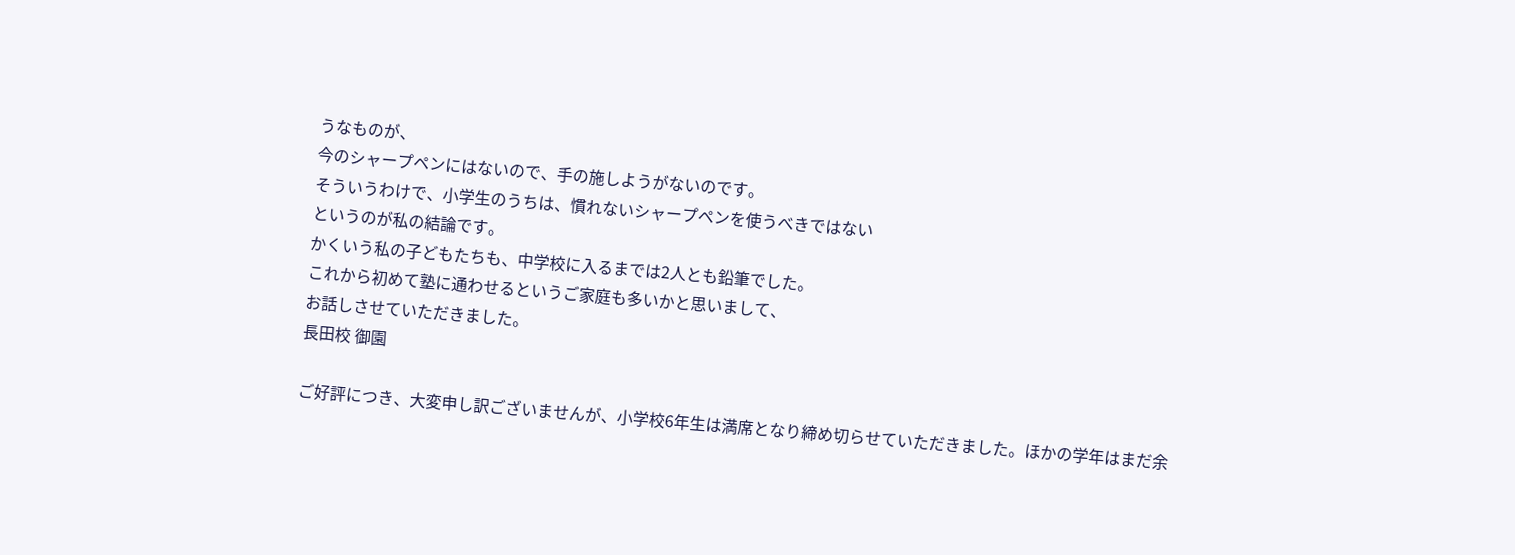うなものが、
今のシャープペンにはないので、手の施しようがないのです。
そういうわけで、小学生のうちは、慣れないシャープペンを使うべきではない
というのが私の結論です。
かくいう私の子どもたちも、中学校に入るまでは2人とも鉛筆でした。
これから初めて塾に通わせるというご家庭も多いかと思いまして、
お話しさせていただきました。
長田校 御園

ご好評につき、大変申し訳ございませんが、小学校6年生は満席となり締め切らせていただきました。ほかの学年はまだ余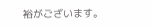裕がございます。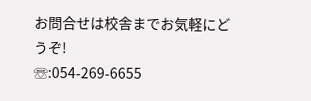お問合せは校舎までお気軽にどうぞ!
☏:054-269-6655